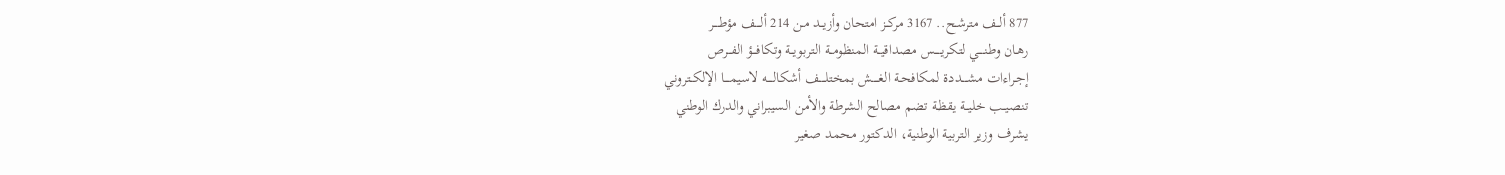877 ألــف مترشـح.. 3167 مركــز امتحان وأزيــد مـن 214 ألــــف مؤطــــر
رهـان وطنــــي لتكريـــــس مصداقيــة المنظومــة التربويــة وتكافـــؤ الفـــرص
إجـراءات مشــــددة لمكافحـة الغـــــش بمختلـــــف أشكالــــه لاسيمــــا الإلكــتروني
تنصيــب خليــة يقظـة تضم مصالح الشرطة والأمن السيبراني والدرك الوطني
يشرف وزير التربية الوطنية، الدكتور محمد صغير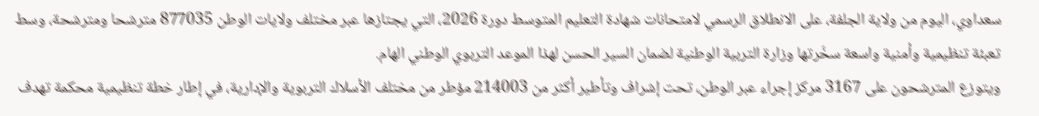سعداوي، اليوم من ولاية الجلفة، على الانطلاق الرسمي لامتحانات شهادة التعليم المتوسط دورة 2026، التي يجتازها عبر مختلف ولايات الوطن 877035 مترشحا ومترشحة، وسط تعبئة تنظيمية وأمنية واسعة سخّرتها وزارة التربية الوطنية لضمان السير الحسن لهذا الموعد التربوي الوطني الهام.
ويتوزع المترشحون على 3167 مركز إجراء عبر الوطن، تحت إشراف وتأطير أكثر من 214003 مؤطر من مختلف الأسلاك التربوية والإدارية، في إطار خطة تنظيمية محكمة تهدف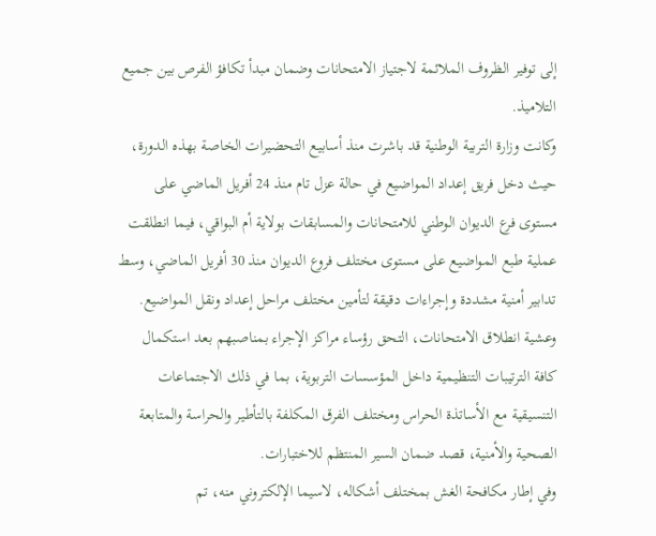إلى توفير الظروف الملائمة لاجتياز الامتحانات وضمان مبدأ تكافؤ الفرص بين جميع التلاميذ.
وكانت وزارة التربية الوطنية قد باشرت منذ أسابيع التحضيرات الخاصة بهذه الدورة، حيث دخل فريق إعداد المواضيع في حالة عزل تام منذ 24 أفريل الماضي على مستوى فرع الديوان الوطني للامتحانات والمسابقات بولاية أم البواقي، فيما انطلقت عملية طبع المواضيع على مستوى مختلف فروع الديوان منذ 30 أفريل الماضي، وسط تدابير أمنية مشددة وإجراءات دقيقة لتأمين مختلف مراحل إعداد ونقل المواضيع.
وعشية انطلاق الامتحانات، التحق رؤساء مراكز الإجراء بمناصبهم بعد استكمال كافة الترتيبات التنظيمية داخل المؤسسات التربوية، بما في ذلك الاجتماعات التنسيقية مع الأساتذة الحراس ومختلف الفرق المكلفة بالتأطير والحراسة والمتابعة الصحية والأمنية، قصد ضمان السير المنتظم للاختبارات.
وفي إطار مكافحة الغش بمختلف أشكاله، لاسيما الإلكتروني منه، تم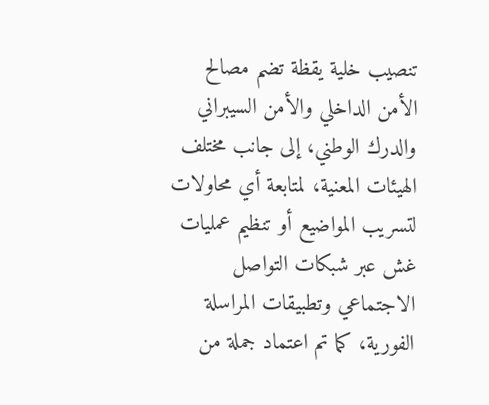تنصيب خلية يقظة تضم مصالح الأمن الداخلي والأمن السيبراني والدرك الوطني، إلى جانب مختلف الهيئات المعنية، لمتابعة أي محاولات لتسريب المواضيع أو تنظيم عمليات غش عبر شبكات التواصل الاجتماعي وتطبيقات المراسلة الفورية، كما تم اعتماد جملة من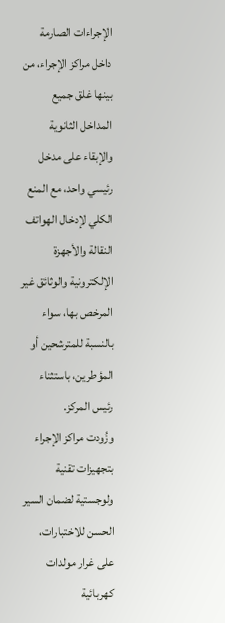الإجراءات الصارمة داخل مراكز الإجراء، من بينها غلق جميع المداخل الثانوية والإبقاء على مدخل رئيسي واحد، مع المنع الكلي لإدخال الهواتف النقالة والأجهزة الإلكترونية والوثائق غير المرخص بها، سواء بالنسبة للمترشحين أو المؤطرين، باستثناء رئيس المركز.
وزُودت مراكز الإجراء بتجهيزات تقنية ولوجستية لضمان السير الحسن للاختبارات، على غرار مولدات كهربائية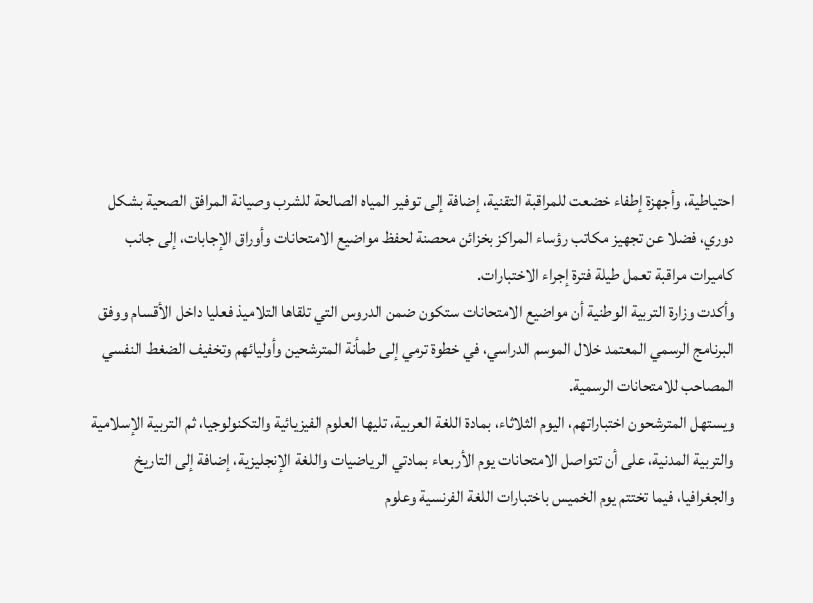احتياطية، وأجهزة إطفاء خضعت للمراقبة التقنية، إضافة إلى توفير المياه الصالحة للشرب وصيانة المرافق الصحية بشكل دوري، فضلا عن تجهيز مكاتب رؤساء المراكز بخزائن محصنة لحفظ مواضيع الامتحانات وأوراق الإجابات، إلى جانب كاميرات مراقبة تعمل طيلة فترة إجراء الاختبارات.
وأكدت وزارة التربية الوطنية أن مواضيع الامتحانات ستكون ضمن الدروس التي تلقاها التلاميذ فعليا داخل الأقسام ووفق البرنامج الرسمي المعتمد خلال الموسم الدراسي، في خطوة ترمي إلى طمأنة المترشحين وأوليائهم وتخفيف الضغط النفسي المصاحب للامتحانات الرسمية.
ويستهل المترشحون اختباراتهم، اليوم الثلاثاء، بمادة اللغة العربية، تليها العلوم الفيزيائية والتكنولوجيا، ثم التربية الإسلامية والتربية المدنية، على أن تتواصل الامتحانات يوم الأربعاء بمادتي الرياضيات واللغة الإنجليزية، إضافة إلى التاريخ والجغرافيا، فيما تختتم يوم الخميس باختبارات اللغة الفرنسية وعلوم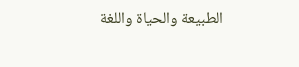الطبيعة والحياة واللغة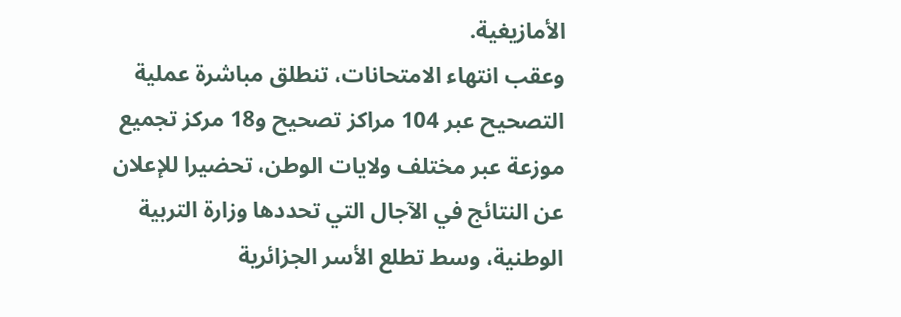الأمازيغية.
وعقب انتهاء الامتحانات، تنطلق مباشرة عملية التصحيح عبر 104 مراكز تصحيح و18 مركز تجميع موزعة عبر مختلف ولايات الوطن، تحضيرا للإعلان عن النتائج في الآجال التي تحددها وزارة التربية الوطنية، وسط تطلع الأسر الجزائرية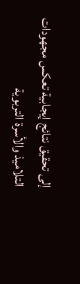إلى تحقيق نتائج إيجابية تعكس مجهودات التلاميذ والأسرة التربوية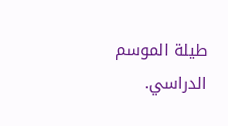طيلة الموسم الدراسي.